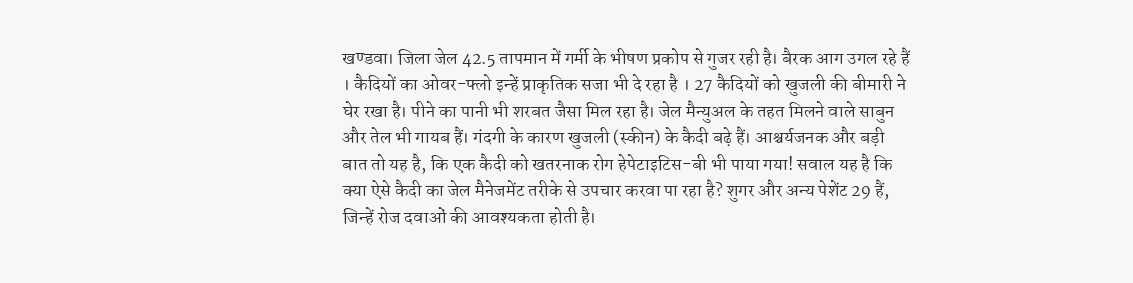खण्डवा। जिला जेल 42.5 तापमान में गर्मी के भीषण प्रकोप से गुजर रही है। बैरक आग उगल रहे हैं । कैदियों का ओवर-फ्लो इन्हें प्राकृतिक सजा भी दे रहा है । 27 कैदियों को खुजली की बीमारी ने घेर रखा है। पीने का पानी भी शरबत जैसा मिल रहा है। जेल मैन्युअल के तहत मिलने वाले साबुन और तेल भी गायब हैं। गंदगी के कारण खुजली (स्कीन) के कैदी बढ़े हैं। आश्चर्यजनक और बड़ी बात तो यह है, कि एक कैदी को खतरनाक रोग हेपेटाइटिस-बी भी पाया गया! सवाल यह है कि क्या ऐसे कैदी का जेल मैनेजमेंट तरीके से उपचार करवा पा रहा है? शुगर और अन्य पेशेंट 29 हैं, जिन्हें रोज दवाओं की आवश्यकता होती है।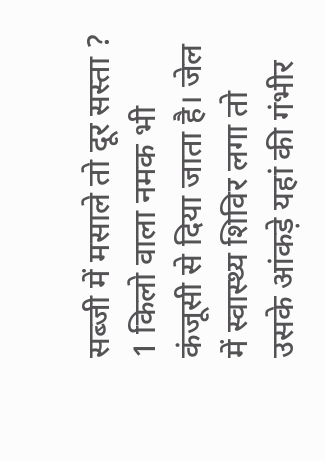सब्जी में मसाले तो दूर सस्ता ? 1 किलो वाला नमक भी कंजूसी से दिया जाता है। जेल में स्वास्थ्य शिविर लगा तो उसके आंकड़े यहां की गंभीर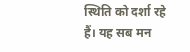स्थिति को दर्शा रहे हैं। यह सब मन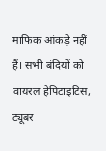माफिक आंकड़े नहीं हैं। सभी बंदियों को वायरल हेपिटाइटिस, ट्यूबर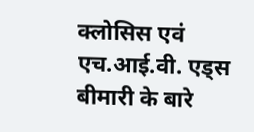क्लोसिस एवं एच.आई.वी. एड्स बीमारी के बारे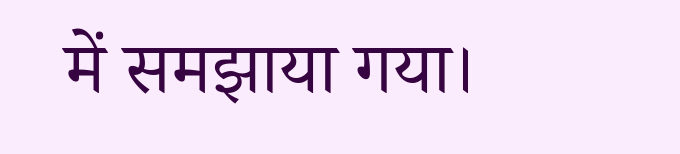में समझाया गया।